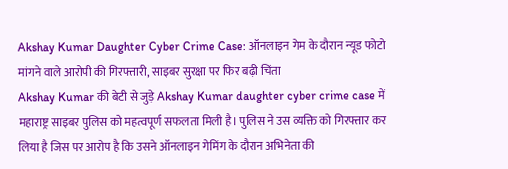Akshay Kumar Daughter Cyber Crime Case: ऑनलाइन गेम के दौरान न्यूड फोटो मांगने वाले आरोपी की गिरफ्तारी, साइबर सुरक्षा पर फिर बढ़ी चिंता
Akshay Kumar की बेटी से जुड़े Akshay Kumar daughter cyber crime case में महाराष्ट्र साइबर पुलिस को महत्वपूर्ण सफलता मिली है। पुलिस ने उस व्यक्ति को गिरफ्तार कर लिया है जिस पर आरोप है कि उसने ऑनलाइन गेमिंग के दौरान अभिनेता की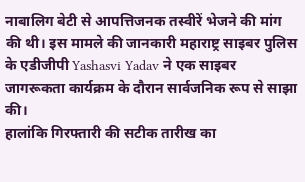नाबालिग बेटी से आपत्तिजनक तस्वीरें भेजने की मांग की थी। इस मामले की जानकारी महाराष्ट्र साइबर पुलिस के एडीजीपी Yashasvi Yadav ने एक साइबर जागरूकता कार्यक्रम के दौरान सार्वजनिक रूप से साझा की।
हालांकि गिरफ्तारी की सटीक तारीख का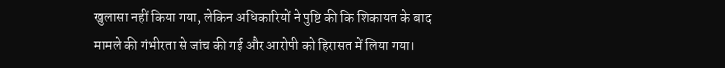खुलासा नहीं किया गया, लेकिन अधिकारियों ने पुष्टि की कि शिकायत के बाद मामले की गंभीरता से जांच की गई और आरोपी को हिरासत में लिया गया।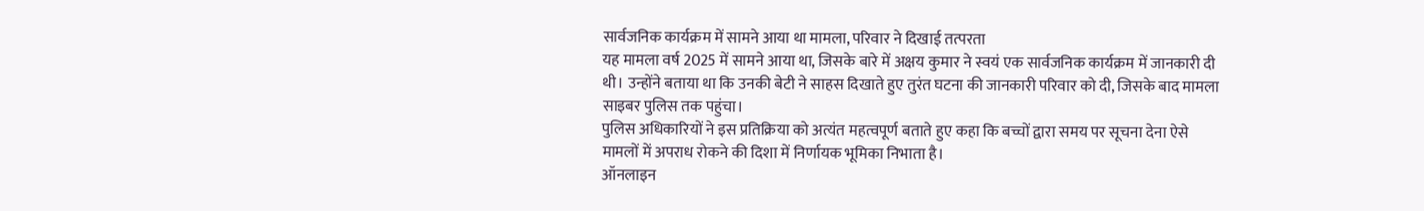सार्वजनिक कार्यक्रम में सामने आया था मामला, परिवार ने दिखाई तत्परता
यह मामला वर्ष 2025 में सामने आया था, जिसके बारे में अक्षय कुमार ने स्वयं एक सार्वजनिक कार्यक्रम में जानकारी दी थी। उन्होंने बताया था कि उनकी बेटी ने साहस दिखाते हुए तुरंत घटना की जानकारी परिवार को दी, जिसके बाद मामला साइबर पुलिस तक पहुंचा।
पुलिस अधिकारियों ने इस प्रतिक्रिया को अत्यंत महत्वपूर्ण बताते हुए कहा कि बच्चों द्वारा समय पर सूचना देना ऐसे मामलों में अपराध रोकने की दिशा में निर्णायक भूमिका निभाता है।
ऑनलाइन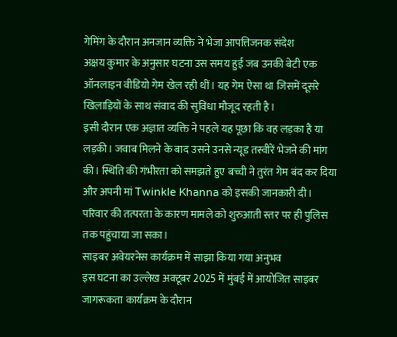गेमिंग के दौरान अनजान व्यक्ति ने भेजा आपत्तिजनक संदेश
अक्षय कुमार के अनुसार घटना उस समय हुई जब उनकी बेटी एक ऑनलाइन वीडियो गेम खेल रही थीं। यह गेम ऐसा था जिसमें दूसरे खिलाड़ियों के साथ संवाद की सुविधा मौजूद रहती है।
इसी दौरान एक अज्ञात व्यक्ति ने पहले यह पूछा कि वह लड़का है या लड़की। जवाब मिलने के बाद उसने उनसे न्यूड तस्वीरें भेजने की मांग की। स्थिति की गंभीरता को समझते हुए बच्ची ने तुरंत गेम बंद कर दिया और अपनी मां Twinkle Khanna को इसकी जानकारी दी।
परिवार की तत्परता के कारण मामले को शुरुआती स्तर पर ही पुलिस तक पहुंचाया जा सका।
साइबर अवेयरनेस कार्यक्रम में साझा किया गया अनुभव
इस घटना का उल्लेख अक्टूबर 2025 में मुंबई में आयोजित साइबर जागरूकता कार्यक्रम के दौरान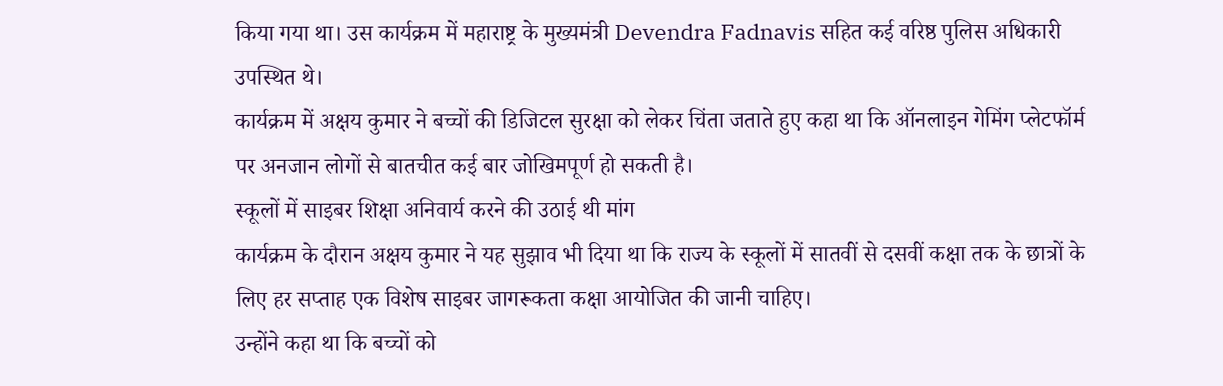किया गया था। उस कार्यक्रम में महाराष्ट्र के मुख्यमंत्री Devendra Fadnavis सहित कई वरिष्ठ पुलिस अधिकारी उपस्थित थे।
कार्यक्रम में अक्षय कुमार ने बच्चों की डिजिटल सुरक्षा को लेकर चिंता जताते हुए कहा था कि ऑनलाइन गेमिंग प्लेटफॉर्म पर अनजान लोगों से बातचीत कई बार जोखिमपूर्ण हो सकती है।
स्कूलों में साइबर शिक्षा अनिवार्य करने की उठाई थी मांग
कार्यक्रम के दौरान अक्षय कुमार ने यह सुझाव भी दिया था कि राज्य के स्कूलों में सातवीं से दसवीं कक्षा तक के छात्रों के लिए हर सप्ताह एक विशेष साइबर जागरूकता कक्षा आयोजित की जानी चाहिए।
उन्होंने कहा था कि बच्चों को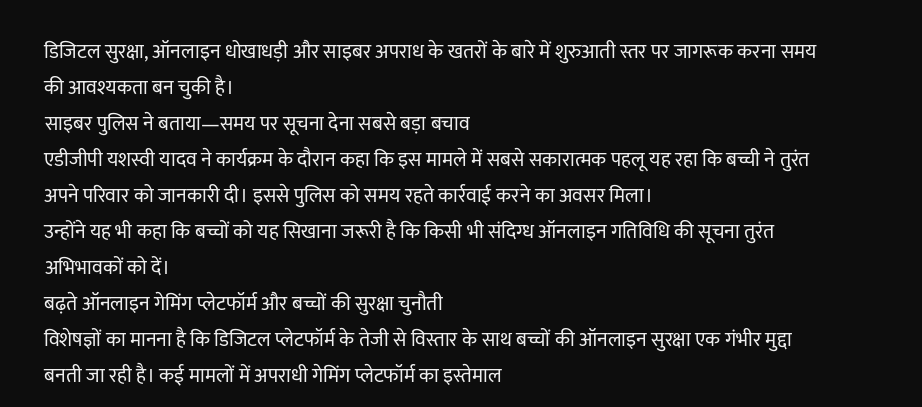डिजिटल सुरक्षा, ऑनलाइन धोखाधड़ी और साइबर अपराध के खतरों के बारे में शुरुआती स्तर पर जागरूक करना समय की आवश्यकता बन चुकी है।
साइबर पुलिस ने बताया—समय पर सूचना देना सबसे बड़ा बचाव
एडीजीपी यशस्वी यादव ने कार्यक्रम के दौरान कहा कि इस मामले में सबसे सकारात्मक पहलू यह रहा कि बच्ची ने तुरंत अपने परिवार को जानकारी दी। इससे पुलिस को समय रहते कार्रवाई करने का अवसर मिला।
उन्होंने यह भी कहा कि बच्चों को यह सिखाना जरूरी है कि किसी भी संदिग्ध ऑनलाइन गतिविधि की सूचना तुरंत अभिभावकों को दें।
बढ़ते ऑनलाइन गेमिंग प्लेटफॉर्म और बच्चों की सुरक्षा चुनौती
विशेषज्ञों का मानना है कि डिजिटल प्लेटफॉर्म के तेजी से विस्तार के साथ बच्चों की ऑनलाइन सुरक्षा एक गंभीर मुद्दा बनती जा रही है। कई मामलों में अपराधी गेमिंग प्लेटफॉर्म का इस्तेमाल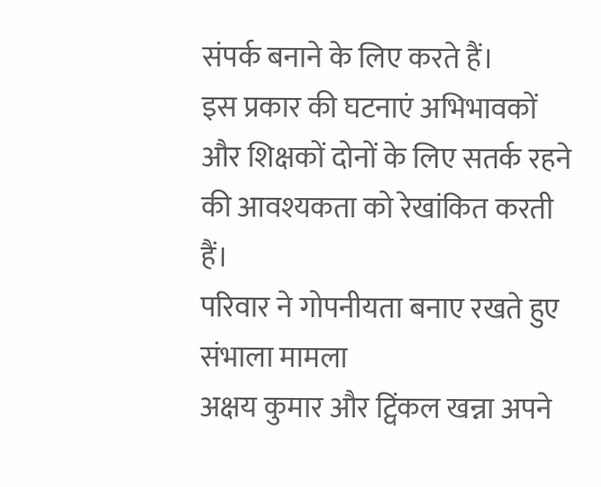संपर्क बनाने के लिए करते हैं।
इस प्रकार की घटनाएं अभिभावकों और शिक्षकों दोनों के लिए सतर्क रहने की आवश्यकता को रेखांकित करती हैं।
परिवार ने गोपनीयता बनाए रखते हुए संभाला मामला
अक्षय कुमार और ट्विंकल खन्ना अपने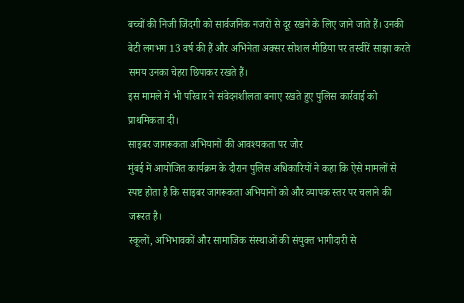बच्चों की निजी जिंदगी को सार्वजनिक नजरों से दूर रखने के लिए जाने जाते हैं। उनकी बेटी लगभग 13 वर्ष की हैं और अभिनेता अक्सर सोशल मीडिया पर तस्वीरें साझा करते समय उनका चेहरा छिपाकर रखते हैं।
इस मामले में भी परिवार ने संवेदनशीलता बनाए रखते हुए पुलिस कार्रवाई को प्राथमिकता दी।
साइबर जागरूकता अभियानों की आवश्यकता पर जोर
मुंबई में आयोजित कार्यक्रम के दौरान पुलिस अधिकारियों ने कहा कि ऐसे मामलों से स्पष्ट होता है कि साइबर जागरूकता अभियानों को और व्यापक स्तर पर चलाने की जरूरत है।
स्कूलों, अभिभावकों और सामाजिक संस्थाओं की संयुक्त भागीदारी से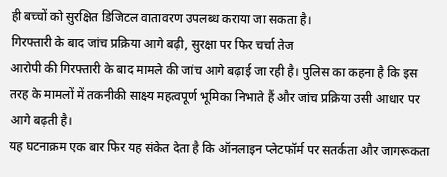ही बच्चों को सुरक्षित डिजिटल वातावरण उपलब्ध कराया जा सकता है।
गिरफ्तारी के बाद जांच प्रक्रिया आगे बढ़ी, सुरक्षा पर फिर चर्चा तेज
आरोपी की गिरफ्तारी के बाद मामले की जांच आगे बढ़ाई जा रही है। पुलिस का कहना है कि इस तरह के मामलों में तकनीकी साक्ष्य महत्वपूर्ण भूमिका निभाते हैं और जांच प्रक्रिया उसी आधार पर आगे बढ़ती है।
यह घटनाक्रम एक बार फिर यह संकेत देता है कि ऑनलाइन प्लेटफॉर्म पर सतर्कता और जागरूकता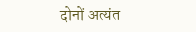दोनों अत्यंत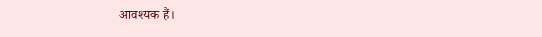आवश्यक हैं।